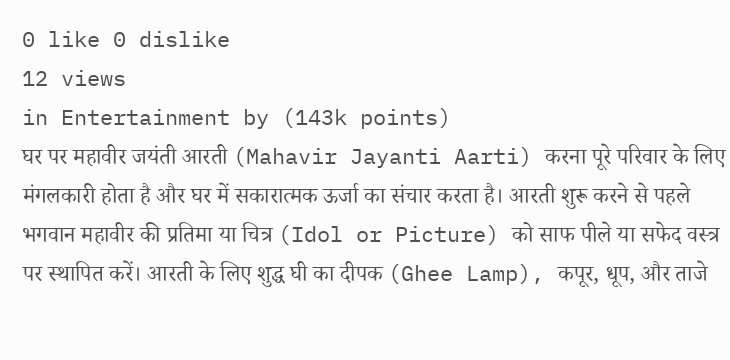0 like 0 dislike
12 views
in Entertainment by (143k points)
घर पर महावीर जयंती आरती (Mahavir Jayanti Aarti) करना पूरे परिवार के लिए मंगलकारी होता है और घर में सकारात्मक ऊर्जा का संचार करता है। आरती शुरू करने से पहले भगवान महावीर की प्रतिमा या चित्र (Idol or Picture) को साफ पीले या सफेद वस्त्र पर स्थापित करें। आरती के लिए शुद्ध घी का दीपक (Ghee Lamp), कपूर, धूप, और ताजे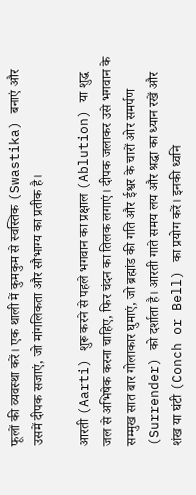फूलों की व्यवस्था करें। एक थाली में कुमकुम से स्वस्तिक (Swastika) बनाएं और उसमें दीपक सजाएं, जो मांगलिकता और सौभाग्य का प्रतीक है।

आरती (Aarti) शुरू करने से पहले भगवान का प्रक्षाल (Ablution) या शुद्ध जल से अभिषेक करना चाहिए, फिर चंदन का तिलक लगाएं। दीपक जलाकर उसे भगवान के सम्मुख सात बार गोलाकार घुमाएं, जो ब्रह्मांड की गति और ईश्वर के चारों ओर समर्पण (Surrender) को दर्शाता है। आरती गाते समय लय और श्रद्धा का ध्यान रखें और शंख या घंटी (Conch or Bell) का प्रयोग करें। इनकी ध्वनि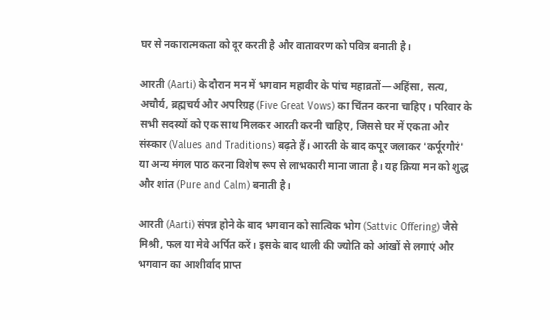घर से नकारात्मकता को दूर करती है और वातावरण को पवित्र बनाती है।

आरती (Aarti) के दौरान मन में भगवान महावीर के पांच महाव्रतों—अहिंसा, सत्य, अचौर्य, ब्रह्मचर्य और अपरिग्रह (Five Great Vows) का चिंतन करना चाहिए। परिवार के सभी सदस्यों को एक साथ मिलकर आरती करनी चाहिए, जिससे घर में एकता और संस्कार (Values and Traditions) बढ़ते हैं। आरती के बाद कपूर जलाकर 'कर्पूरगौरं' या अन्य मंगल पाठ करना विशेष रूप से लाभकारी माना जाता है। यह क्रिया मन को शुद्ध और शांत (Pure and Calm) बनाती है।

आरती (Aarti) संपन्न होने के बाद भगवान को सात्विक भोग (Sattvic Offering) जैसे मिश्री, फल या मेवे अर्पित करें। इसके बाद थाली की ज्योति को आंखों से लगाएं और भगवान का आशीर्वाद प्राप्त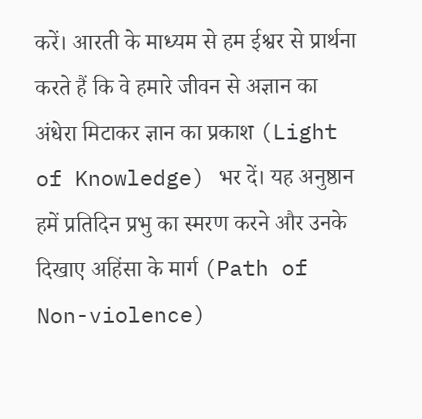करें। आरती के माध्यम से हम ईश्वर से प्रार्थना करते हैं कि वे हमारे जीवन से अज्ञान का अंधेरा मिटाकर ज्ञान का प्रकाश (Light of Knowledge) भर दें। यह अनुष्ठान हमें प्रतिदिन प्रभु का स्मरण करने और उनके दिखाए अहिंसा के मार्ग (Path of Non-violence)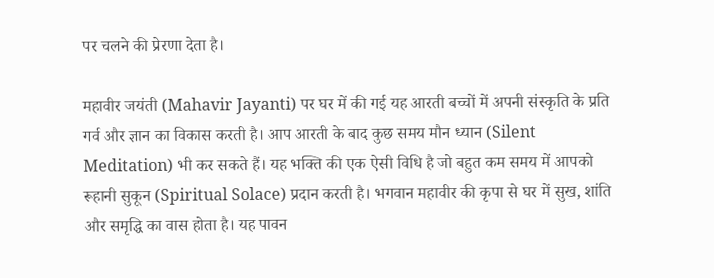पर चलने की प्रेरणा देता है।

महावीर जयंती (Mahavir Jayanti) पर घर में की गई यह आरती बच्चों में अपनी संस्कृति के प्रति गर्व और ज्ञान का विकास करती है। आप आरती के बाद कुछ समय मौन ध्यान (Silent Meditation) भी कर सकते हैं। यह भक्ति की एक ऐसी विधि है जो बहुत कम समय में आपको रूहानी सुकून (Spiritual Solace) प्रदान करती है। भगवान महावीर की कृपा से घर में सुख, शांति और समृद्धि का वास होता है। यह पावन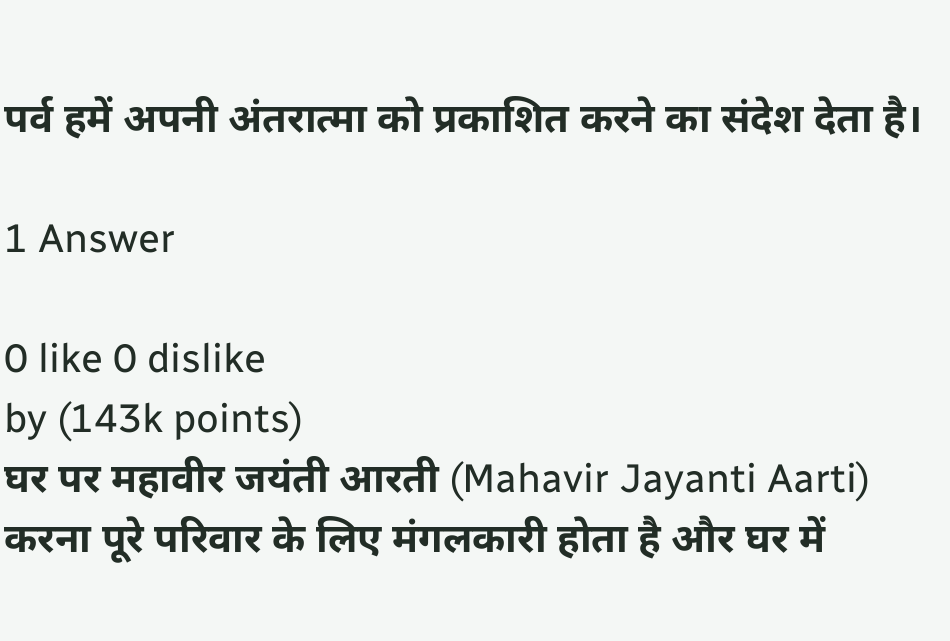पर्व हमें अपनी अंतरात्मा को प्रकाशित करने का संदेश देता है।

1 Answer

0 like 0 dislike
by (143k points)
घर पर महावीर जयंती आरती (Mahavir Jayanti Aarti) करना पूरे परिवार के लिए मंगलकारी होता है और घर में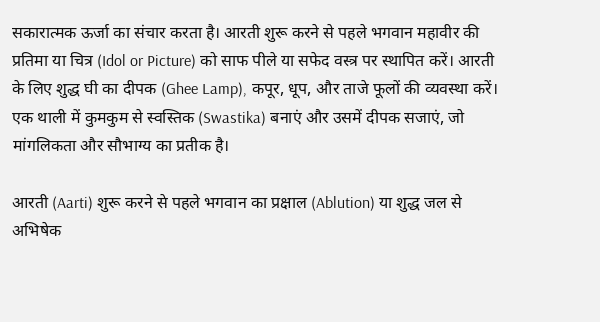सकारात्मक ऊर्जा का संचार करता है। आरती शुरू करने से पहले भगवान महावीर की प्रतिमा या चित्र (Idol or Picture) को साफ पीले या सफेद वस्त्र पर स्थापित करें। आरती के लिए शुद्ध घी का दीपक (Ghee Lamp), कपूर, धूप, और ताजे फूलों की व्यवस्था करें। एक थाली में कुमकुम से स्वस्तिक (Swastika) बनाएं और उसमें दीपक सजाएं, जो मांगलिकता और सौभाग्य का प्रतीक है।

आरती (Aarti) शुरू करने से पहले भगवान का प्रक्षाल (Ablution) या शुद्ध जल से अभिषेक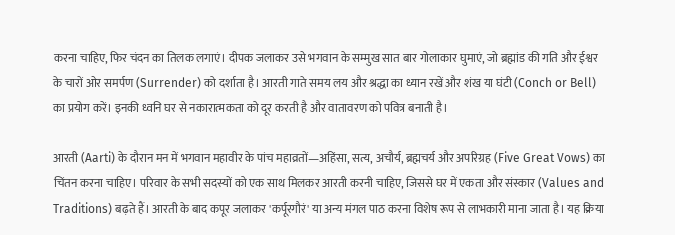करना चाहिए, फिर चंदन का तिलक लगाएं। दीपक जलाकर उसे भगवान के सम्मुख सात बार गोलाकार घुमाएं, जो ब्रह्मांड की गति और ईश्वर के चारों ओर समर्पण (Surrender) को दर्शाता है। आरती गाते समय लय और श्रद्धा का ध्यान रखें और शंख या घंटी (Conch or Bell) का प्रयोग करें। इनकी ध्वनि घर से नकारात्मकता को दूर करती है और वातावरण को पवित्र बनाती है।

आरती (Aarti) के दौरान मन में भगवान महावीर के पांच महाव्रतों—अहिंसा, सत्य, अचौर्य, ब्रह्मचर्य और अपरिग्रह (Five Great Vows) का चिंतन करना चाहिए। परिवार के सभी सदस्यों को एक साथ मिलकर आरती करनी चाहिए, जिससे घर में एकता और संस्कार (Values and Traditions) बढ़ते हैं। आरती के बाद कपूर जलाकर 'कर्पूरगौरं' या अन्य मंगल पाठ करना विशेष रूप से लाभकारी माना जाता है। यह क्रिया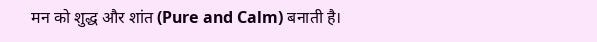मन को शुद्ध और शांत (Pure and Calm) बनाती है।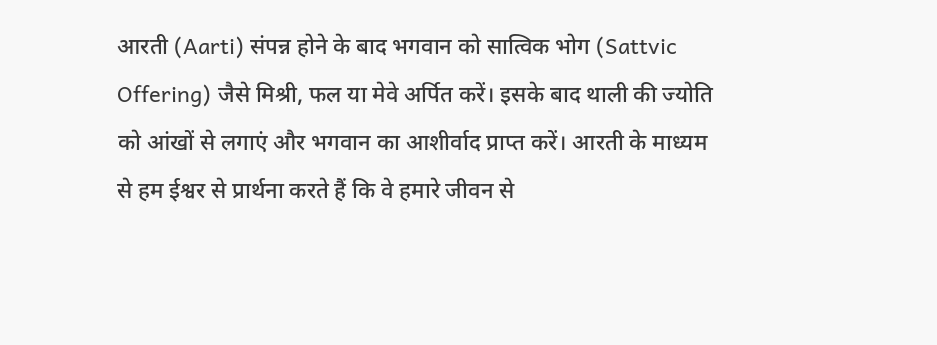आरती (Aarti) संपन्न होने के बाद भगवान को सात्विक भोग (Sattvic Offering) जैसे मिश्री, फल या मेवे अर्पित करें। इसके बाद थाली की ज्योति को आंखों से लगाएं और भगवान का आशीर्वाद प्राप्त करें। आरती के माध्यम से हम ईश्वर से प्रार्थना करते हैं कि वे हमारे जीवन से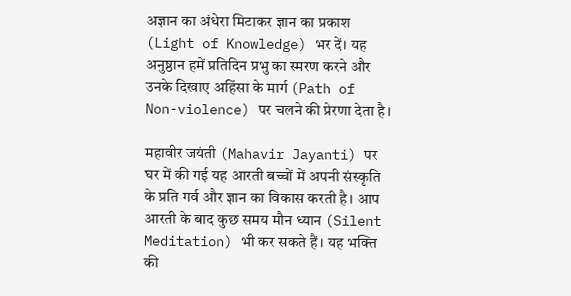अज्ञान का अंधेरा मिटाकर ज्ञान का प्रकाश (Light of Knowledge) भर दें। यह अनुष्ठान हमें प्रतिदिन प्रभु का स्मरण करने और उनके दिखाए अहिंसा के मार्ग (Path of Non-violence) पर चलने की प्रेरणा देता है।

महावीर जयंती (Mahavir Jayanti) पर घर में की गई यह आरती बच्चों में अपनी संस्कृति के प्रति गर्व और ज्ञान का विकास करती है। आप आरती के बाद कुछ समय मौन ध्यान (Silent Meditation) भी कर सकते हैं। यह भक्ति की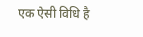एक ऐसी विधि है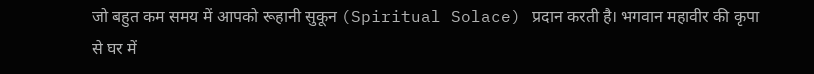जो बहुत कम समय में आपको रूहानी सुकून (Spiritual Solace) प्रदान करती है। भगवान महावीर की कृपा से घर में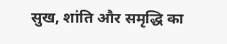सुख, शांति और समृद्धि का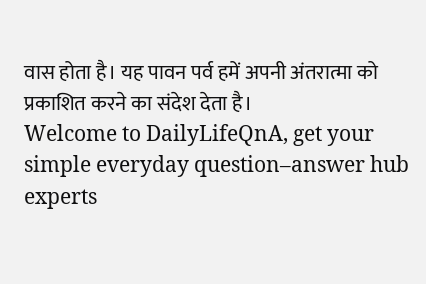वास होता है। यह पावन पर्व हमें अपनी अंतरात्मा को प्रकाशित करने का संदेश देता है।
Welcome to DailyLifeQnA, get your simple everyday question–answer hub experts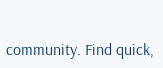community. Find quick,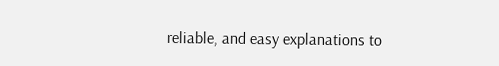reliable, and easy explanations to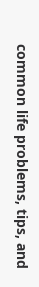common life problems, tips, and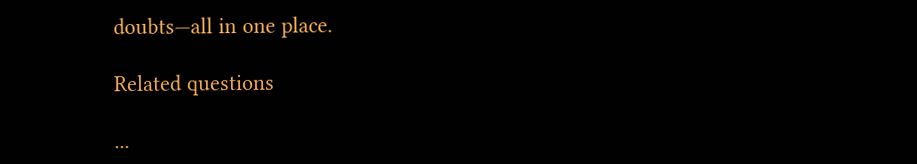doubts—all in one place.

Related questions

...